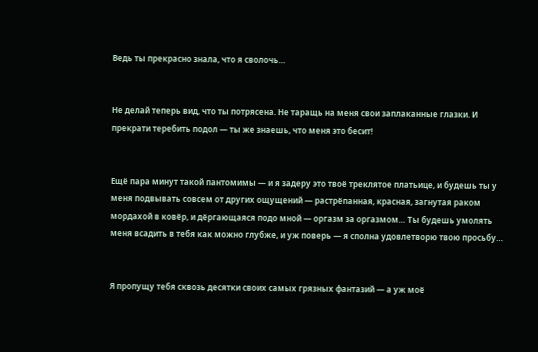Ведь ты прекрасно знала, что я сволочь…


Не делай теперь вид, что ты потрясена. Не таращь на меня свои заплаканные глазки. И прекрати теребить подол — ты же знаешь, что меня это бесит!


Ещё пара минут такой пантомимы — и я задеру это твоё треклятое платьице, и будешь ты у меня подвывать совсем от других ощущений — растрёпанная, красная, загнутая раком мордахой в ковёр, и дёргающаяся подо мной — оргазм за оргазмом… Ты будешь умолять меня всадить в тебя как можно глубже, и уж поверь — я сполна удовлетворю твою просьбу…


Я пропущу тебя сквозь десятки своих самых грязных фантазий — а уж моё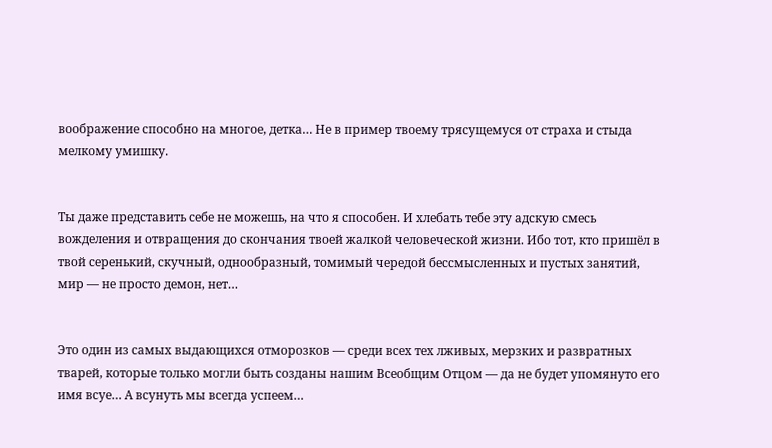воображение способно на многое, детка… Не в пример твоему трясущемуся от страха и стыда мелкому умишку.


Ты даже представить себе не можешь, на что я способен. И хлебать тебе эту адскую смесь вожделения и отвращения до скончания твоей жалкой человеческой жизни. Ибо тот, кто пришёл в твой серенький, скучный, однообразный, томимый чередой бессмысленных и пустых занятий, мир — не просто демон, нет…


Это один из самых выдающихся отморозков — среди всех тех лживых, мерзких и развратных тварей, которые только могли быть созданы нашим Всеобщим Отцом — да не будет упомянуто его имя всуе… А всунуть мы всегда успеем…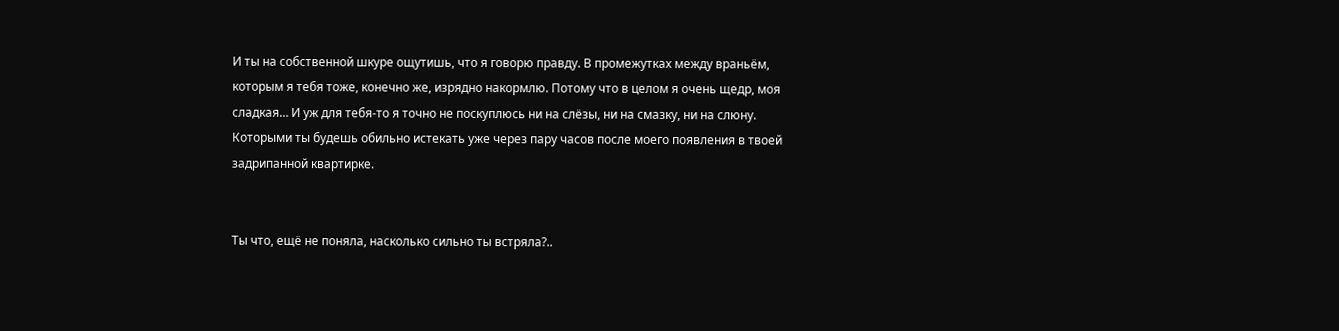И ты на собственной шкуре ощутишь, что я говорю правду. В промежутках между враньём, которым я тебя тоже, конечно же, изрядно накормлю. Потому что в целом я очень щедр, моя сладкая… И уж для тебя-то я точно не поскуплюсь ни на слёзы, ни на смазку, ни на слюну. Которыми ты будешь обильно истекать уже через пару часов после моего появления в твоей задрипанной квартирке.


Ты что, ещё не поняла, насколько сильно ты встряла?..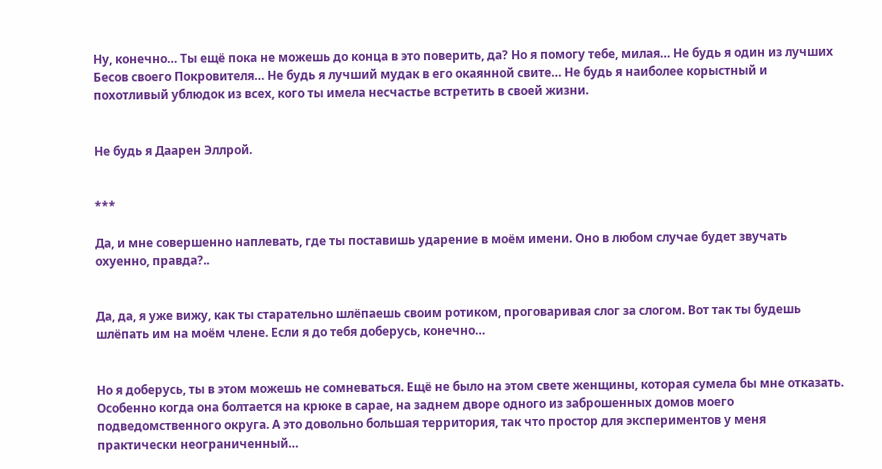Ну, конечно… Ты ещё пока не можешь до конца в это поверить, да? Но я помогу тебе, милая… Не будь я один из лучших Бесов своего Покровителя… Не будь я лучший мудак в его окаянной свите… Не будь я наиболее корыстный и похотливый ублюдок из всех, кого ты имела несчастье встретить в своей жизни.


Не будь я Даарен Эллрой.


***

Да, и мне совершенно наплевать, где ты поставишь ударение в моём имени. Оно в любом случае будет звучать охуенно, правда?..


Да, да, я уже вижу, как ты старательно шлёпаешь своим ротиком, проговаривая слог за слогом. Вот так ты будешь шлёпать им на моём члене. Если я до тебя доберусь, конечно…


Но я доберусь, ты в этом можешь не сомневаться. Ещё не было на этом свете женщины, которая сумела бы мне отказать. Особенно когда она болтается на крюке в сарае, на заднем дворе одного из заброшенных домов моего подведомственного округа. А это довольно большая территория, так что простор для экспериментов у меня практически неограниченный…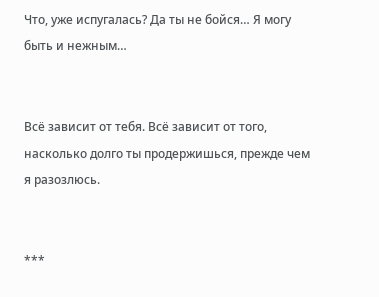Что, уже испугалась? Да ты не бойся… Я могу быть и нежным…


Всё зависит от тебя. Всё зависит от того, насколько долго ты продержишься, прежде чем я разозлюсь.


***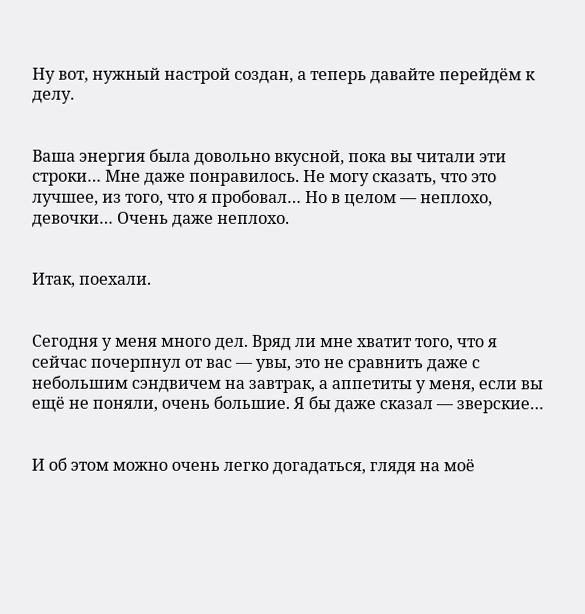Ну вот, нужный настрой создан, а теперь давайте перейдём к делу.


Ваша энергия была довольно вкусной, пока вы читали эти строки… Мне даже понравилось. Не могу сказать, что это лучшее, из того, что я пробовал… Но в целом — неплохо, девочки… Очень даже неплохо.


Итак, поехали.


Сегодня у меня много дел. Вряд ли мне хватит того, что я сейчас почерпнул от вас — увы, это не сравнить даже с небольшим сэндвичем на завтрак, а аппетиты у меня, если вы ещё не поняли, очень большие. Я бы даже сказал — зверские…


И об этом можно очень легко догадаться, глядя на моё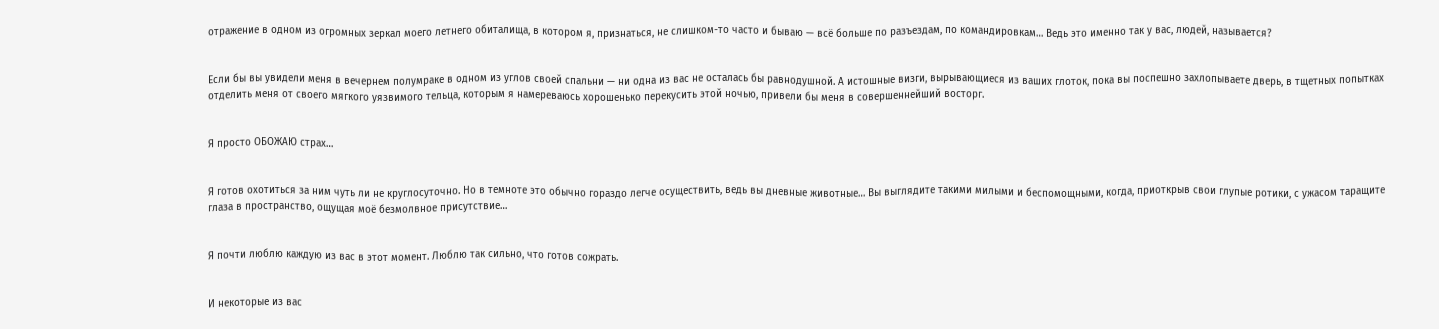отражение в одном из огромных зеркал моего летнего обиталища, в котором я, признаться, не слишком-то часто и бываю — всё больше по разъездам, по командировкам… Ведь это именно так у вас, людей, называется?


Если бы вы увидели меня в вечернем полумраке в одном из углов своей спальни — ни одна из вас не осталась бы равнодушной. А истошные визги, вырывающиеся из ваших глоток, пока вы поспешно захлопываете дверь, в тщетных попытках отделить меня от своего мягкого уязвимого тельца, которым я намереваюсь хорошенько перекусить этой ночью, привели бы меня в совершеннейший восторг.


Я просто ОБОЖАЮ страх…


Я готов охотиться за ним чуть ли не круглосуточно. Но в темноте это обычно гораздо легче осуществить, ведь вы дневные животные… Вы выглядите такими милыми и беспомощными, когда, приоткрыв свои глупые ротики, с ужасом таращите глаза в пространство, ощущая моё безмолвное присутствие…


Я почти люблю каждую из вас в этот момент. Люблю так сильно, что готов сожрать.


И некоторые из вас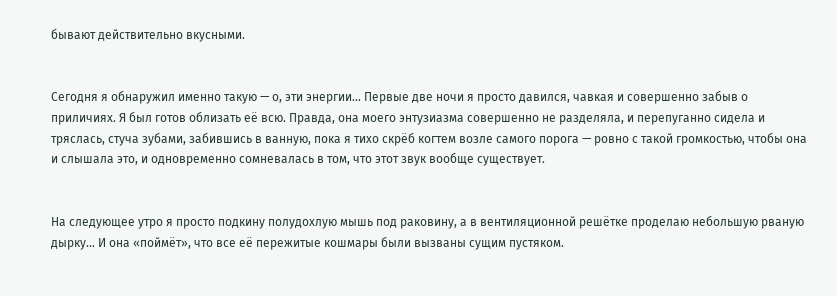бывают действительно вкусными.


Сегодня я обнаружил именно такую — о, эти энергии… Первые две ночи я просто давился, чавкая и совершенно забыв о приличиях. Я был готов облизать её всю. Правда, она моего энтузиазма совершенно не разделяла, и перепуганно сидела и тряслась, стуча зубами, забившись в ванную, пока я тихо скрёб когтем возле самого порога — ровно с такой громкостью, чтобы она и слышала это, и одновременно сомневалась в том, что этот звук вообще существует.


На следующее утро я просто подкину полудохлую мышь под раковину, а в вентиляционной решётке проделаю небольшую рваную дырку… И она «поймёт», что все её пережитые кошмары были вызваны сущим пустяком.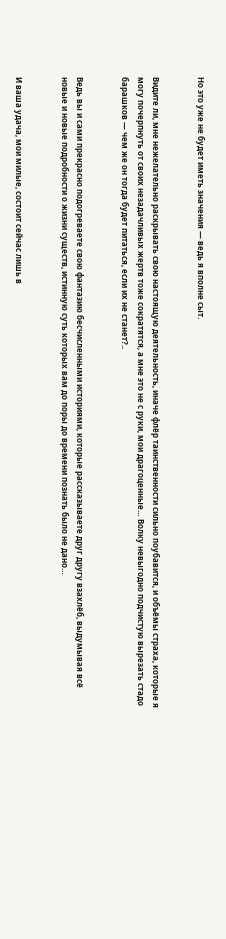Но это уже не будет иметь значения — ведь я вполне сыт.


Видите ли, мне нежелательно раскрывать свою настоящую деятельность, иначе флёр таинственности сильно поубавится, и объёмы страха, которые я могу почерпнуть от своих незадачливых жертв тоже сократятся, а мне это не с руки, мои драгоценные… Волку невыгодно подчистую вырезать стадо барашков — чем же он тогда будет питаться, если их не станет?..


Ведь вы и сами прекрасно подогреваете свою фантазию бесчисленными историями, которые рассказываете друг другу взахлёб, выдумывая всё новые и новые подробности о жизни существ, истинную суть которых вам до поры до времени познать было не дано…


И ваша удача, мои милые, состоит сейчас лишь в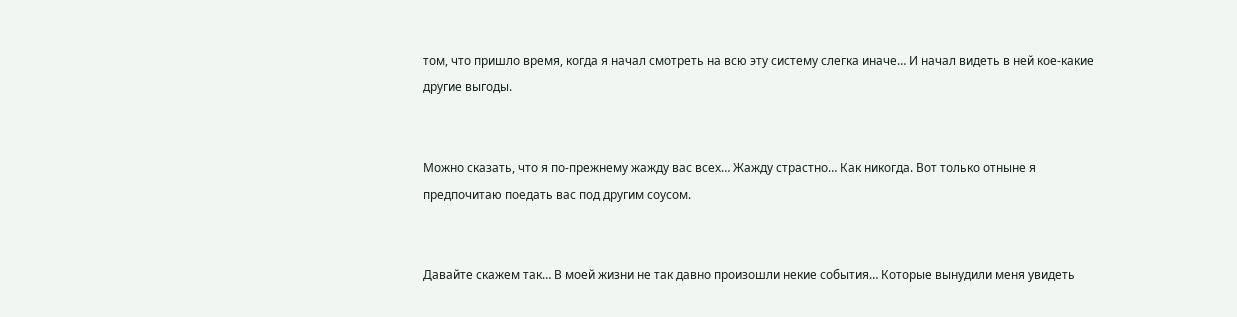том, что пришло время, когда я начал смотреть на всю эту систему слегка иначе… И начал видеть в ней кое-какие другие выгоды.


Можно сказать, что я по-прежнему жажду вас всех… Жажду страстно… Как никогда. Вот только отныне я предпочитаю поедать вас под другим соусом.


Давайте скажем так… В моей жизни не так давно произошли некие события… Которые вынудили меня увидеть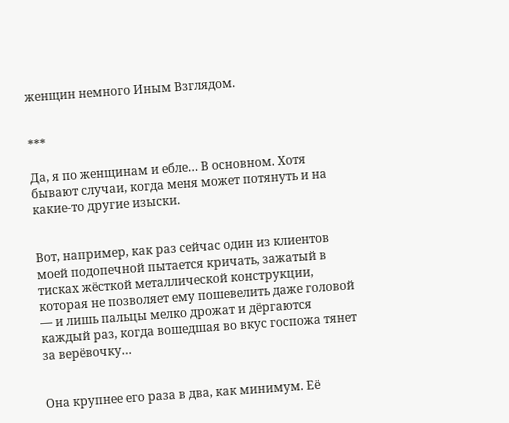женщин немного Иным Взглядом.


***

Да, я по женщинам и ебле… В основном. Хотя бывают случаи, когда меня может потянуть и на какие-то другие изыски.


Вот, например, как раз сейчас один из клиентов моей подопечной пытается кричать, зажатый в тисках жёсткой металлической конструкции, которая не позволяет ему пошевелить даже головой — и лишь пальцы мелко дрожат и дёргаются каждый раз, когда вошедшая во вкус госпожа тянет за верёвочку…


Она крупнее его раза в два, как минимум. Её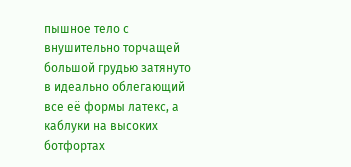пышное тело с внушительно торчащей большой грудью затянуто в идеально облегающий все её формы латекс, а каблуки на высоких ботфортах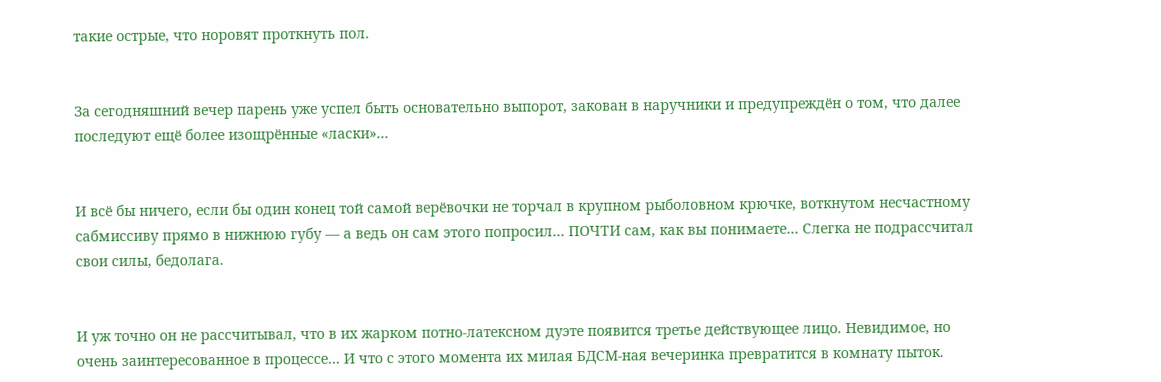такие острые, что норовят проткнуть пол.


За сегодняшний вечер парень уже успел быть основательно выпорот, закован в наручники и предупреждён о том, что далее последуют ещё более изощрённые «ласки»…


И всё бы ничего, если бы один конец той самой верёвочки не торчал в крупном рыболовном крючке, воткнутом несчастному сабмиссиву прямо в нижнюю губу — а ведь он сам этого попросил… ПОЧТИ сам, как вы понимаете… Слегка не подрассчитал свои силы, бедолага.


И уж точно он не рассчитывал, что в их жарком потно-латексном дуэте появится третье действующее лицо. Невидимое, но очень заинтересованное в процессе… И что с этого момента их милая БДСМ-ная вечеринка превратится в комнату пыток.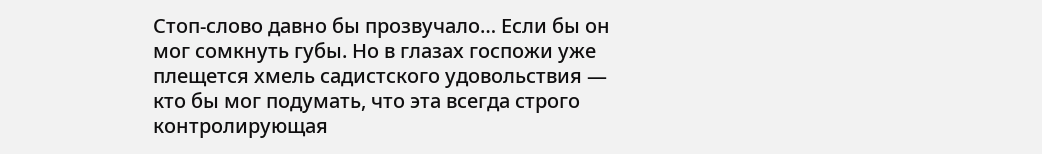Стоп-слово давно бы прозвучало… Если бы он мог сомкнуть губы. Но в глазах госпожи уже плещется хмель садистского удовольствия — кто бы мог подумать, что эта всегда строго контролирующая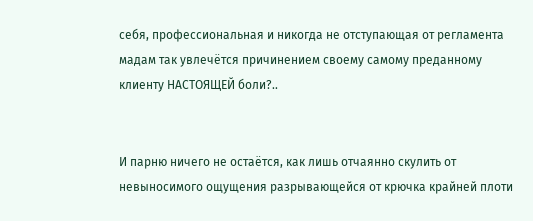себя, профессиональная и никогда не отступающая от регламента мадам так увлечётся причинением своему самому преданному клиенту НАСТОЯЩЕЙ боли?..


И парню ничего не остаётся, как лишь отчаянно скулить от невыносимого ощущения разрывающейся от крючка крайней плоти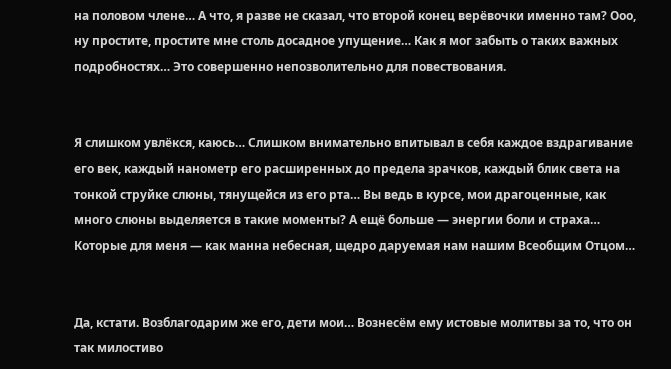на половом члене… А что, я разве не сказал, что второй конец верёвочки именно там? Ооо, ну простите, простите мне столь досадное упущение… Как я мог забыть о таких важных подробностях… Это совершенно непозволительно для повествования.


Я слишком увлёкся, каюсь… Слишком внимательно впитывал в себя каждое вздрагивание его век, каждый нанометр его расширенных до предела зрачков, каждый блик света на тонкой струйке слюны, тянущейся из его рта… Вы ведь в курсе, мои драгоценные, как много слюны выделяется в такие моменты? А ещё больше — энергии боли и страха… Которые для меня — как манна небесная, щедро даруемая нам нашим Всеобщим Отцом…


Да, кстати. Возблагодарим же его, дети мои… Вознесём ему истовые молитвы за то, что он так милостиво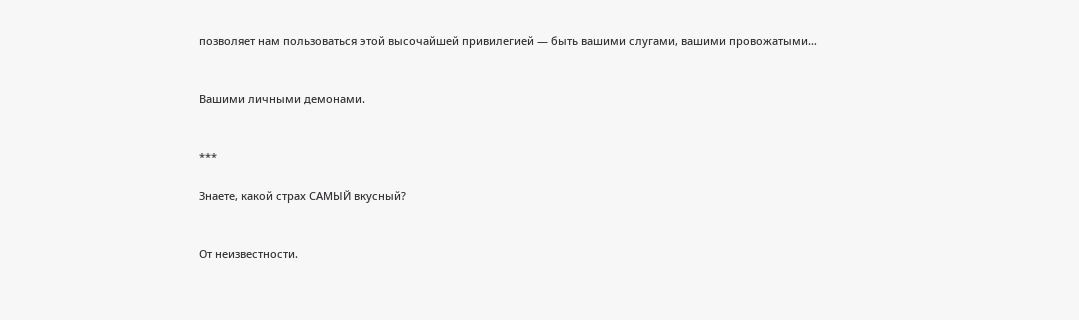позволяет нам пользоваться этой высочайшей привилегией — быть вашими слугами, вашими провожатыми…


Вашими личными демонами.


***

Знаете, какой страх САМЫЙ вкусный?


От неизвестности.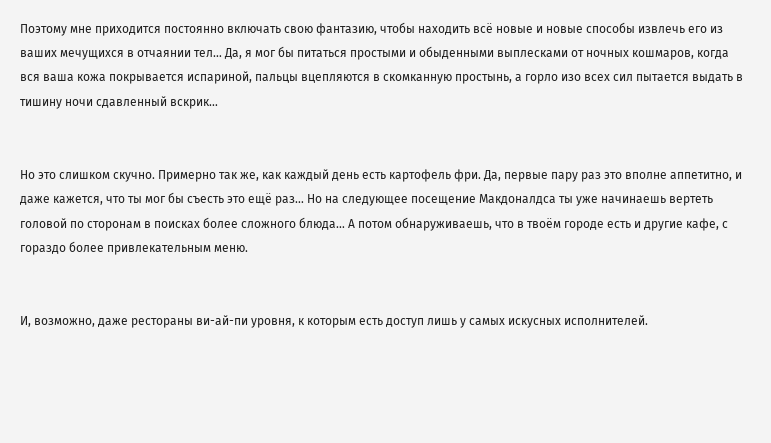Поэтому мне приходится постоянно включать свою фантазию, чтобы находить всё новые и новые способы извлечь его из ваших мечущихся в отчаянии тел… Да, я мог бы питаться простыми и обыденными выплесками от ночных кошмаров, когда вся ваша кожа покрывается испариной, пальцы вцепляются в скомканную простынь, а горло изо всех сил пытается выдать в тишину ночи сдавленный вскрик…


Но это слишком скучно. Примерно так же, как каждый день есть картофель фри. Да, первые пару раз это вполне аппетитно, и даже кажется, что ты мог бы съесть это ещё раз… Но на следующее посещение Макдоналдса ты уже начинаешь вертеть головой по сторонам в поисках более сложного блюда… А потом обнаруживаешь, что в твоём городе есть и другие кафе, с гораздо более привлекательным меню.


И, возможно, даже рестораны ви-ай-пи уровня, к которым есть доступ лишь у самых искусных исполнителей.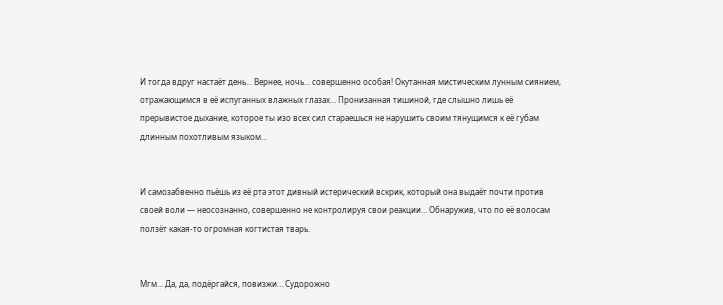И тогда вдруг настаёт день… Вернее, ночь… совершенно особая! Окутанная мистическим лунным сиянием, отражающимся в её испуганных влажных глазах… Пронизанная тишиной, где слышно лишь её прерывистое дыхание, которое ты изо всех сил стараешься не нарушить своим тянущимся к её губам длинным похотливым языком…


И самозабвенно пьёшь из её рта этот дивный истерический вскрик, который она выдаёт почти против своей воли — неосознанно, совершенно не контролируя свои реакции… Обнаружив, что по её волосам ползёт какая-то огромная когтистая тварь.


Мгм… Да, да, подёргайся, повизжи… Судорожно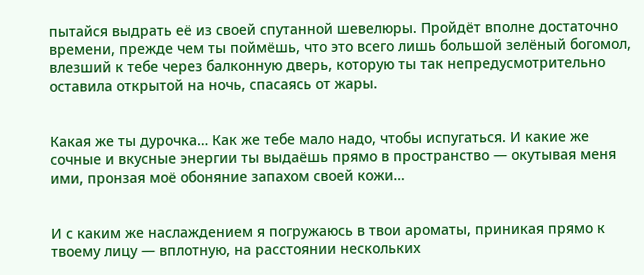пытайся выдрать её из своей спутанной шевелюры. Пройдёт вполне достаточно времени, прежде чем ты поймёшь, что это всего лишь большой зелёный богомол, влезший к тебе через балконную дверь, которую ты так непредусмотрительно оставила открытой на ночь, спасаясь от жары.


Какая же ты дурочка… Как же тебе мало надо, чтобы испугаться. И какие же сочные и вкусные энергии ты выдаёшь прямо в пространство — окутывая меня ими, пронзая моё обоняние запахом своей кожи…


И с каким же наслаждением я погружаюсь в твои ароматы, приникая прямо к твоему лицу — вплотную, на расстоянии нескольких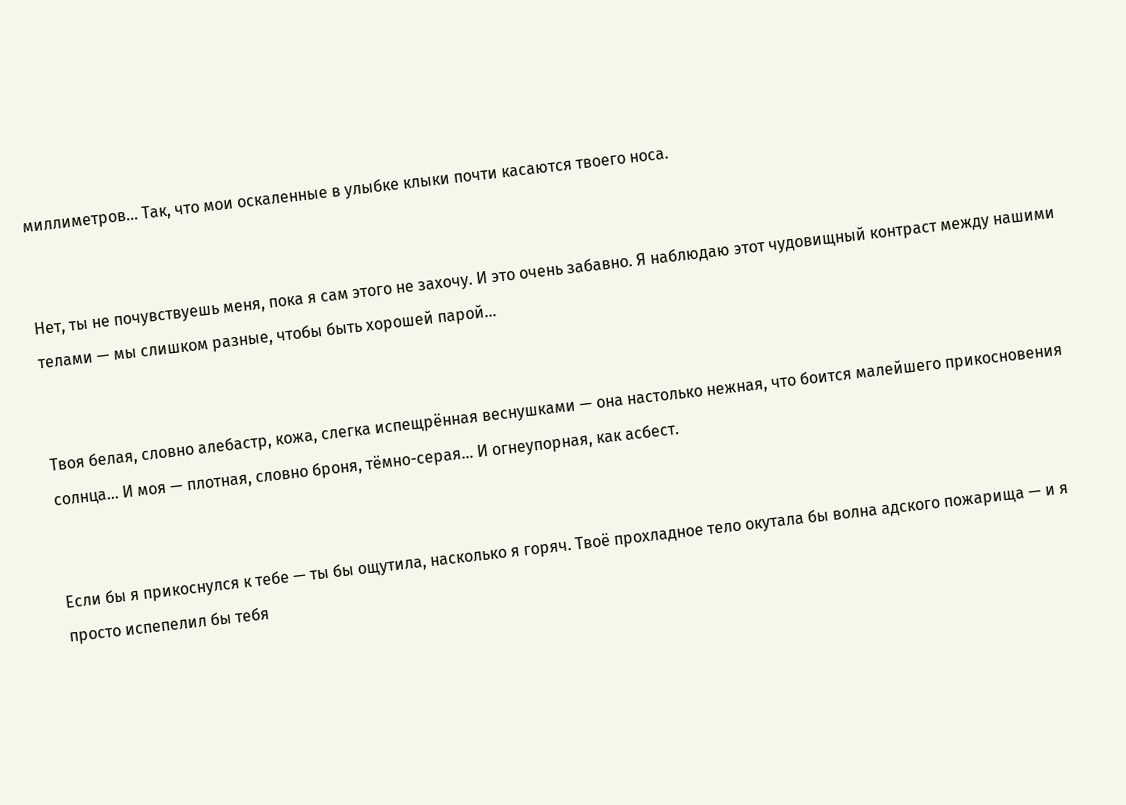миллиметров… Так, что мои оскаленные в улыбке клыки почти касаются твоего носа.


Нет, ты не почувствуешь меня, пока я сам этого не захочу. И это очень забавно. Я наблюдаю этот чудовищный контраст между нашими телами — мы слишком разные, чтобы быть хорошей парой…


Твоя белая, словно алебастр, кожа, слегка испещрённая веснушками — она настолько нежная, что боится малейшего прикосновения солнца… И моя — плотная, словно броня, тёмно-серая… И огнеупорная, как асбест.


Если бы я прикоснулся к тебе — ты бы ощутила, насколько я горяч. Твоё прохладное тело окутала бы волна адского пожарища — и я просто испепелил бы тебя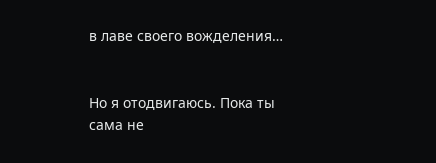в лаве своего вожделения…


Но я отодвигаюсь. Пока ты сама не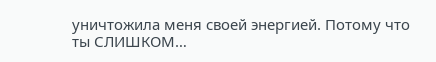уничтожила меня своей энергией. Потому что ты СЛИШКОМ…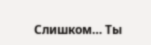Слишком… Ты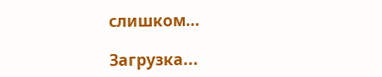слишком…

Загрузка...